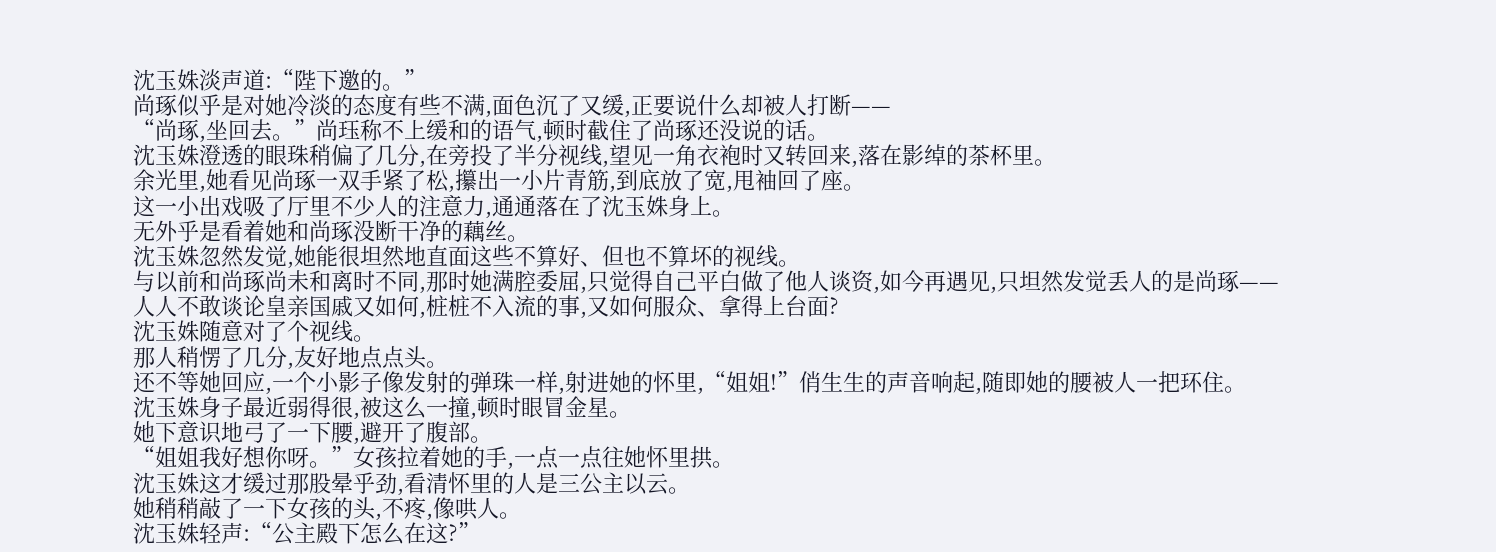沈玉姝淡声道:“陛下邀的。”
尚琢似乎是对她冷淡的态度有些不满,面色沉了又缓,正要说什么却被人打断——
“尚琢,坐回去。”尚珏称不上缓和的语气,顿时截住了尚琢还没说的话。
沈玉姝澄透的眼珠稍偏了几分,在旁投了半分视线,望见一角衣袍时又转回来,落在影绰的茶杯里。
余光里,她看见尚琢一双手紧了松,攥出一小片青筋,到底放了宽,甩袖回了座。
这一小出戏吸了厅里不少人的注意力,通通落在了沈玉姝身上。
无外乎是看着她和尚琢没断干净的藕丝。
沈玉姝忽然发觉,她能很坦然地直面这些不算好、但也不算坏的视线。
与以前和尚琢尚未和离时不同,那时她满腔委屈,只觉得自己平白做了他人谈资,如今再遇见,只坦然发觉丢人的是尚琢——
人人不敢谈论皇亲国戚又如何,桩桩不入流的事,又如何服众、拿得上台面?
沈玉姝随意对了个视线。
那人稍愣了几分,友好地点点头。
还不等她回应,一个小影子像发射的弹珠一样,射进她的怀里,“姐姐!”俏生生的声音响起,随即她的腰被人一把环住。
沈玉姝身子最近弱得很,被这么一撞,顿时眼冒金星。
她下意识地弓了一下腰,避开了腹部。
“姐姐我好想你呀。”女孩拉着她的手,一点一点往她怀里拱。
沈玉姝这才缓过那股晕乎劲,看清怀里的人是三公主以云。
她稍稍敲了一下女孩的头,不疼,像哄人。
沈玉姝轻声:“公主殿下怎么在这?”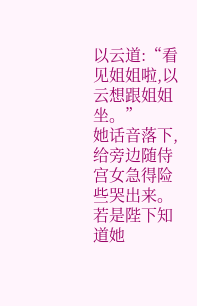以云道:“看见姐姐啦,以云想跟姐姐坐。”
她话音落下,给旁边随侍宫女急得险些哭出来。
若是陛下知道她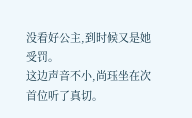没看好公主,到时候又是她受罚。
这边声音不小,尚珏坐在次首位听了真切。